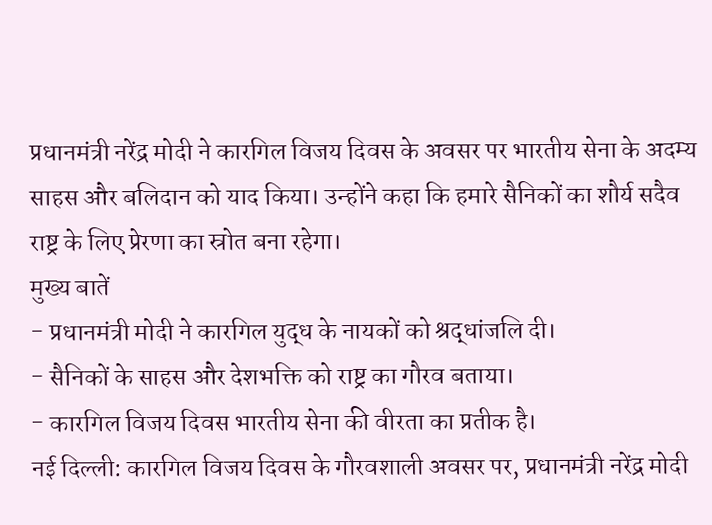प्रधानमंत्री नरेंद्र मोदी ने कारगिल विजय दिवस के अवसर पर भारतीय सेना के अदम्य साहस और बलिदान को याद किया। उन्होंने कहा कि हमारे सैनिकों का शौर्य सदैव राष्ट्र के लिए प्रेरणा का स्रोत बना रहेगा।
मुख्य बातें
- प्रधानमंत्री मोदी ने कारगिल युद्ध के नायकों को श्रद्धांजलि दी।
- सैनिकों के साहस और देशभक्ति को राष्ट्र का गौरव बताया।
- कारगिल विजय दिवस भारतीय सेना की वीरता का प्रतीक है।
नई दिल्ली: कारगिल विजय दिवस के गौरवशाली अवसर पर, प्रधानमंत्री नरेंद्र मोदी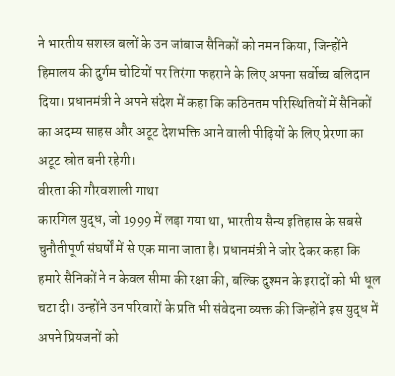ने भारतीय सशस्त्र बलों के उन जांबाज सैनिकों को नमन किया, जिन्होंने हिमालय की दुर्गम चोटियों पर तिरंगा फहराने के लिए अपना सर्वोच्च बलिदान दिया। प्रधानमंत्री ने अपने संदेश में कहा कि कठिनतम परिस्थितियों में सैनिकों का अदम्य साहस और अटूट देशभक्ति आने वाली पीढ़ियों के लिए प्रेरणा का अटूट स्रोत बनी रहेगी।
वीरता की गौरवशाली गाथा
कारगिल युद्ध, जो 1999 में लड़ा गया था, भारतीय सैन्य इतिहास के सबसे चुनौतीपूर्ण संघर्षों में से एक माना जाता है। प्रधानमंत्री ने जोर देकर कहा कि हमारे सैनिकों ने न केवल सीमा की रक्षा की, बल्कि दुश्मन के इरादों को भी धूल चटा दी। उन्होंने उन परिवारों के प्रति भी संवेदना व्यक्त की जिन्होंने इस युद्ध में अपने प्रियजनों को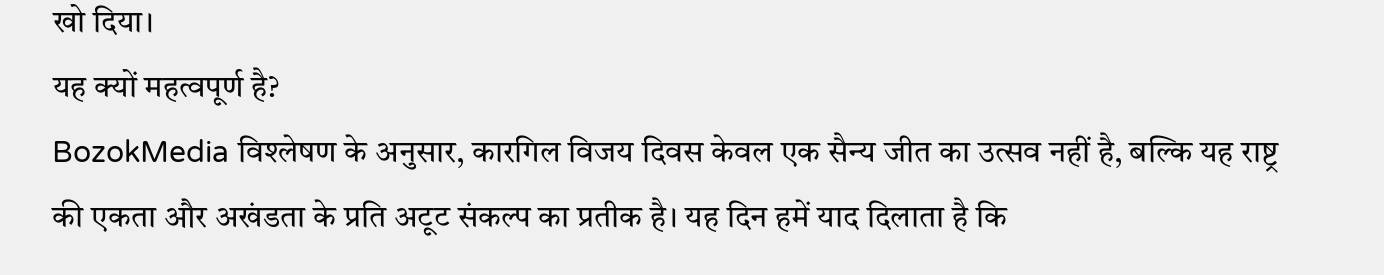खो दिया।
यह क्यों महत्वपूर्ण है?
BozokMedia विश्लेषण के अनुसार, कारगिल विजय दिवस केवल एक सैन्य जीत का उत्सव नहीं है, बल्कि यह राष्ट्र की एकता और अखंडता के प्रति अटूट संकल्प का प्रतीक है। यह दिन हमें याद दिलाता है कि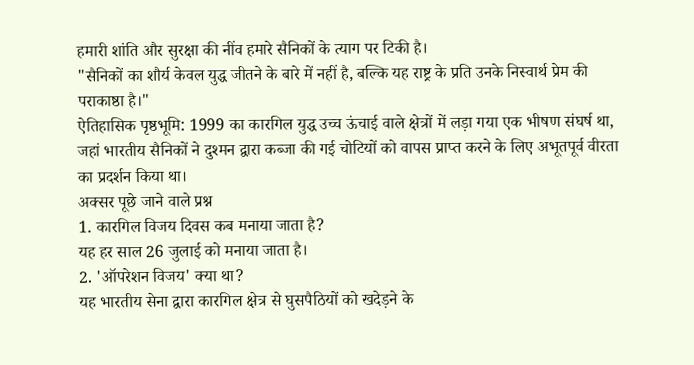हमारी शांति और सुरक्षा की नींव हमारे सैनिकों के त्याग पर टिकी है।
"सैनिकों का शौर्य केवल युद्ध जीतने के बारे में नहीं है, बल्कि यह राष्ट्र के प्रति उनके निस्वार्थ प्रेम की पराकाष्ठा है।"
ऐतिहासिक पृष्ठभूमि: 1999 का कारगिल युद्ध उच्च ऊंचाई वाले क्षेत्रों में लड़ा गया एक भीषण संघर्ष था, जहां भारतीय सैनिकों ने दुश्मन द्वारा कब्जा की गई चोटियों को वापस प्राप्त करने के लिए अभूतपूर्व वीरता का प्रदर्शन किया था।
अक्सर पूछे जाने वाले प्रश्न
1. कारगिल विजय दिवस कब मनाया जाता है?
यह हर साल 26 जुलाई को मनाया जाता है।
2. 'ऑपरेशन विजय' क्या था?
यह भारतीय सेना द्वारा कारगिल क्षेत्र से घुसपैठियों को खदेड़ने के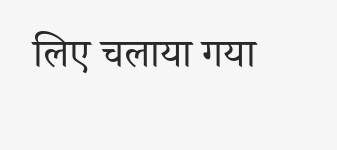लिए चलाया गया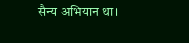सैन्य अभियान था।